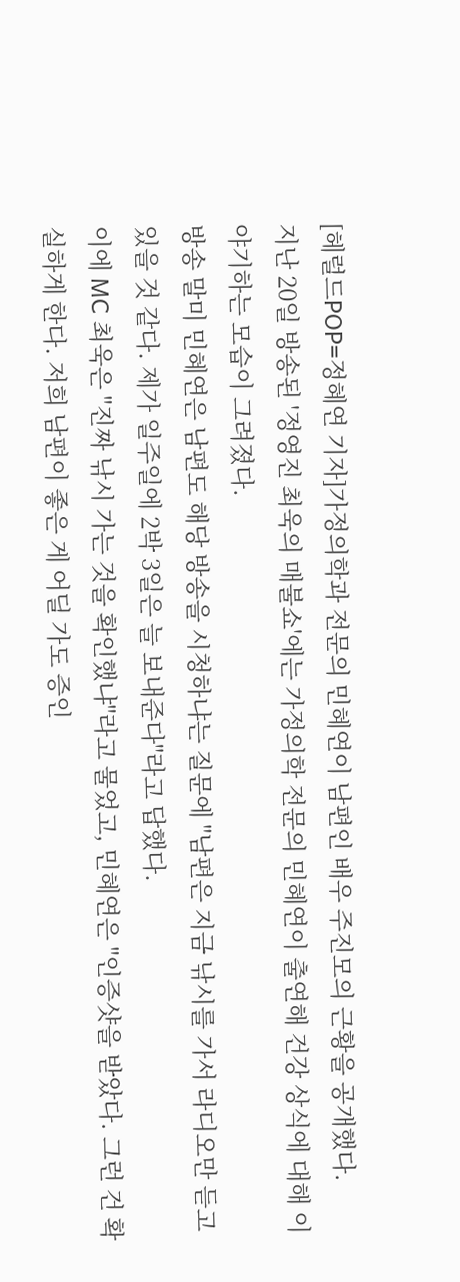[헤럴드POP=정혜연 기자]가정의학과 전문의 민혜연이 남편인 배우 주진모의 근황을 공개했다.
지난 20일 방송된 '정영진 최욱의 매불쇼'에는 가정의학 전문의 민혜연이 출연해 건강 상식에 대해 이야기하는 모습이 그려졌다.
방송 말미 민혜연은 남편도 해당 방송을 시청하냐는 질문에 "남편은 지금 낚시를 가서 라디오만 듣고 있을 것 같다. 제가 일주일에 2박 3일은 늘 보내준다"라고 답했다.
이에 MC 최욱은 "진짜 낚시 가는 것을 확인했냐"라고 물었고, 민혜연은 "인증샷을 받았다. 그런 건 확실하게 한다. 저희 남편이 좋은 게 어딜 가도 증인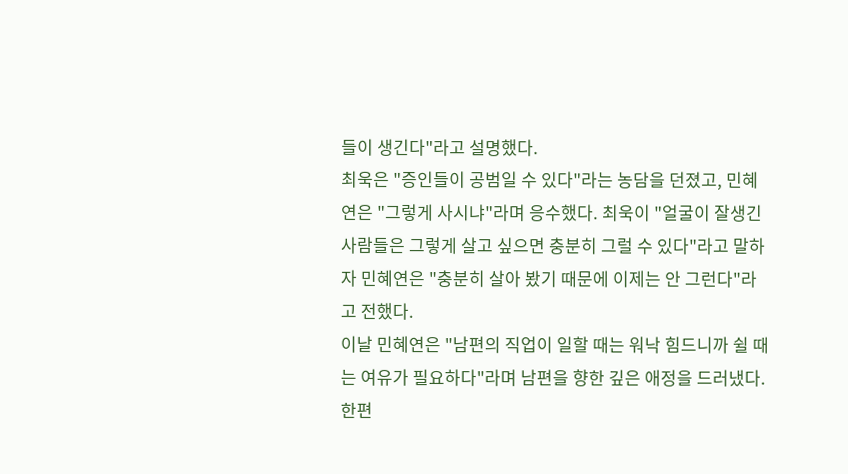들이 생긴다"라고 설명했다.
최욱은 "증인들이 공범일 수 있다"라는 농담을 던졌고, 민혜연은 "그렇게 사시냐"라며 응수했다. 최욱이 "얼굴이 잘생긴 사람들은 그렇게 살고 싶으면 충분히 그럴 수 있다"라고 말하자 민혜연은 "충분히 살아 봤기 때문에 이제는 안 그런다"라고 전했다.
이날 민혜연은 "남편의 직업이 일할 때는 워낙 힘드니까 쉴 때는 여유가 필요하다"라며 남편을 향한 깊은 애정을 드러냈다.
한편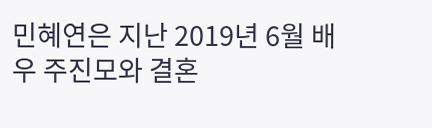민혜연은 지난 2019년 6월 배우 주진모와 결혼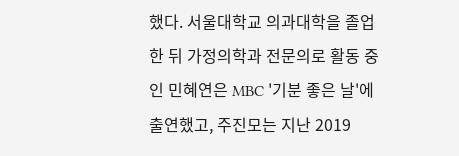했다. 서울대학교 의과대학을 졸업한 뒤 가정의학과 전문의로 활동 중인 민혜연은 MBC '기분 좋은 날'에 출연했고, 주진모는 지난 2019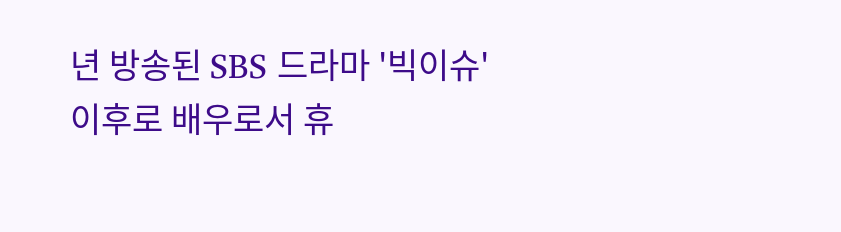년 방송된 SBS 드라마 '빅이슈' 이후로 배우로서 휴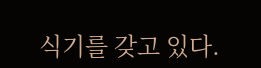식기를 갖고 있다.